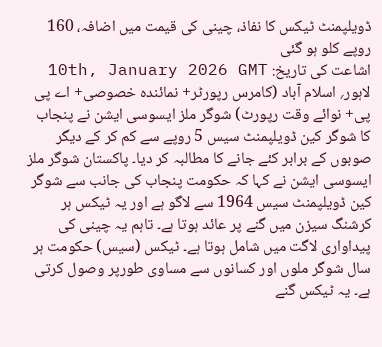ڈویلپمنٹ ٹیکس کا نفاذ، چینی کی قیمت میں اضافہ، 160 روپے کلو ہو گئی
اشاعت کی تاریخ: 10th, January 2026 GMT
لاہور؍ اسلام آباد (کامرس رپورٹر+ نمائندہ خصوصی+ اے پی پی+ نوائے وقت رپورٹ) شوگر ملز ایسوسی ایشن نے پنجاب کا شوگر کین ڈویلپمنٹ سیس 5 روپے سے کم کر کے دیگر صوبوں کے برابر کئے جانے کا مطالبہ کر دیا۔ پاکستان شوگر ملز ایسوسی ایشن نے کہا کہ حکومت پنجاب کی جانب سے شوگر کین ڈویلپمنٹ سیس 1964 سے لاگو ہے اور یہ ٹیکس ہر کرشنگ سیزن میں گنے پر عائد ہوتا ہے۔ تاہم یہ چینی کی پیداواری لاگت میں شامل ہوتا ہے۔ ٹیکس (سیس) حکومت ہر سال شوگر ملوں اور کسانوں سے مساوی طورپر وصول کرتی ہے۔ یہ ٹیکس گنے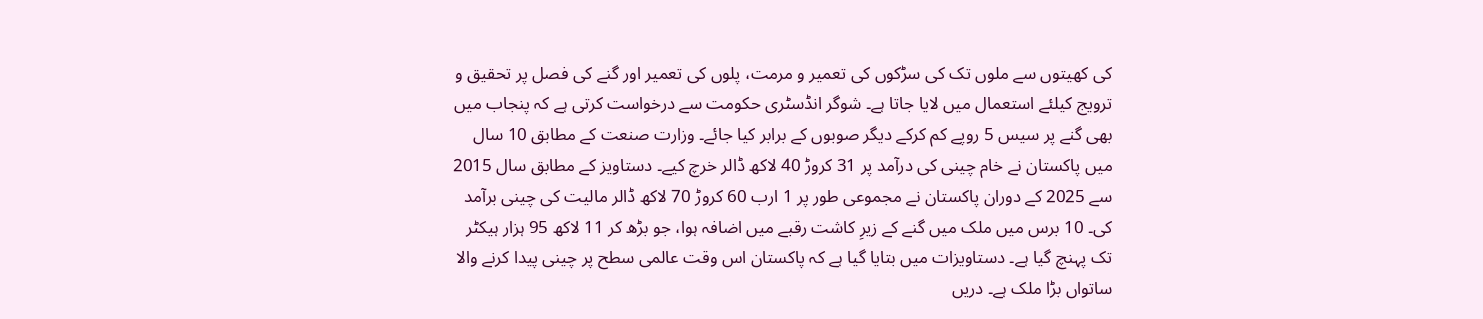کی کھیتوں سے ملوں تک کی سڑکوں کی تعمیر و مرمت، پلوں کی تعمیر اور گنے کی فصل پر تحقیق و ترویج کیلئے استعمال میں لایا جاتا ہے۔ شوگر انڈسٹری حکومت سے درخواست کرتی ہے کہ پنجاب میں بھی گنے پر سیس 5 روپے کم کرکے دیگر صوبوں کے برابر کیا جائے۔ وزارت صنعت کے مطابق 10 سال میں پاکستان نے خام چینی کی درآمد پر 31 کروڑ 40 لاکھ ڈالر خرچ کیے۔ دستاویز کے مطابق سال 2015 سے 2025 کے دوران پاکستان نے مجموعی طور پر 1 ارب 60 کروڑ 70 لاکھ ڈالر مالیت کی چینی برآمد کی۔ 10 برس میں ملک میں گنے کے زیرِ کاشت رقبے میں اضافہ ہوا، جو بڑھ کر 11 لاکھ 95 ہزار ہیکٹر تک پہنچ گیا ہے۔ دستاویزات میں بتایا گیا ہے کہ پاکستان اس وقت عالمی سطح پر چینی پیدا کرنے والا ساتواں بڑا ملک ہے۔ دریں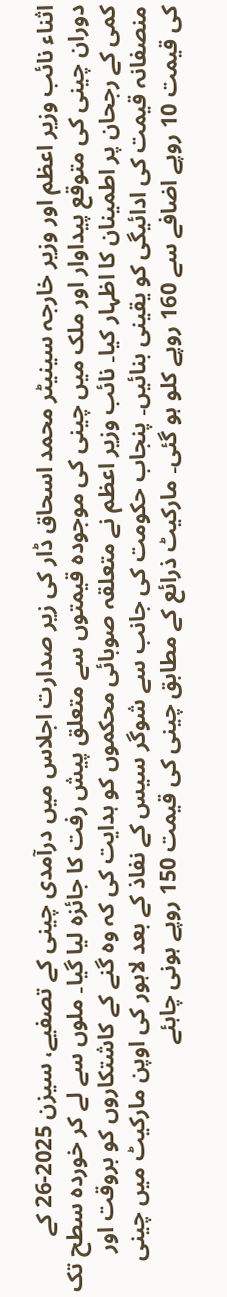اثناء نائب وزیر اعظم اور وزیر خارجہ سینیٹر محمد اسحاق ڈار کی زیر صدارت اجلاس میں درآمدی چینی کے تصفیے، سیزن 2025-26 کے دوران چینی کی متوقع پیداوار اور ملک میں چینی کی موجودہ قیمتوں سے متعلق پیش رفت کا جائزہ لیا گیا۔ ملوں سے لے کر خوردہ سطح تک کمی کے رجحان پر اطمینان کا اظہار کیا۔ نائب وزیر اعظم نے متعلقہ صوبائی محکموں کو ہدایت کی کہ وہ گنے کے کاشتکاروں کو بروقت اور منصفانہ قیمت کی ادائیگی کو یقینی بنائیں۔ پنجاب حکومت کی جانب سے شوگر سیس کے نفاذ کے بعد لاہور کی اوپن مارکیٹ میں چینی کی قیمت 10 روپے اضافے سے 160 روپے کلو ہو گئی۔ مارکیٹ ذرائع کے مطابق چینی کی قیمت 150 روپے ہونی چاہئے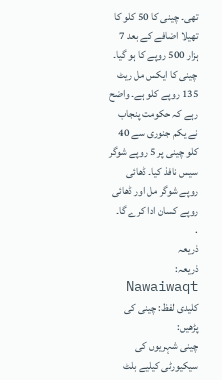تھی۔ چینی کا 50 کلو کا تھیلا اضافے کے بعد 7 ہزار 500 روپے کا ہو گیا۔ چینی کا ایکس مل ریٹ 135 روپے کلو ہے۔ واضح رہے کہ حکومت پنجاب نے یکم جنوری سے 40 کلو چینی پر 5 روپے شوگر سیس نافذ کیا۔ ڈھائی روپے شوگر مل اور ڈھائی روپے کسان ادا کرے گا۔
.
ذریعہ
ذریعہ: Nawaiwaqt
کلیدی لفظ: چینی کی
پڑھیں:
چینی شہریوں کی سیکیورٹی کیلیے بلٹ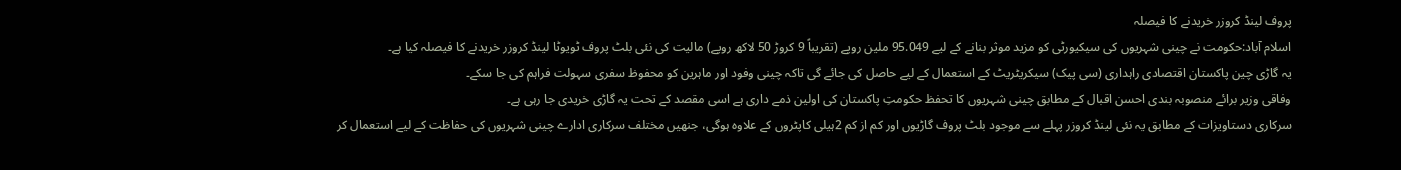پروف لینڈ کروزر خریدنے کا فیصلہ
اسلام آباد:حکومت نے چینی شہریوں کی سیکیورٹی کو مزید موثر بنانے کے لیے 95.049 ملین روپے (تقریباً 9 کروڑ 50 لاکھ روپے) مالیت کی نئی بلٹ پروف ٹویوٹا لینڈ کروزر خریدنے کا فیصلہ کیا ہے۔
یہ گاڑی چین پاکستان اقتصادی راہداری (سی پیک) سیکریٹریٹ کے استعمال کے لیے حاصل کی جائے گی تاکہ چینی وفود اور ماہرین کو محفوظ سفری سہولت فراہم کی جا سکے۔
وفاقی وزیر برائے منصوبہ بندی احسن اقبال کے مطابق چینی شہریوں کا تحفظ حکومتِ پاکستان کی اولین ذمے داری ہے اسی مقصد کے تحت یہ گاڑی خریدی جا رہی ہے۔
سرکاری دستاویزات کے مطابق یہ نئی لینڈ کروزر پہلے سے موجود بلٹ پروف گاڑیوں اور کم از کم 2ہیلی کاپٹروں کے علاوہ ہوگی، جنھیں مختلف سرکاری ادارے چینی شہریوں کی حفاظت کے لیے استعمال کر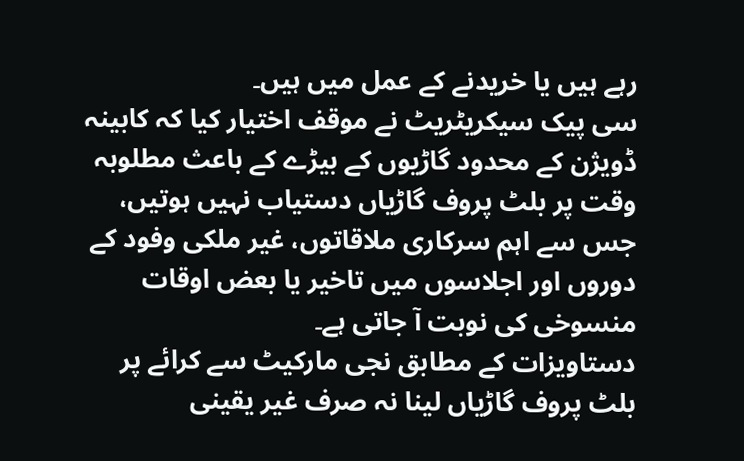رہے ہیں یا خریدنے کے عمل میں ہیں۔
سی پیک سیکریٹریٹ نے موقف اختیار کیا کہ کابینہ ڈویژن کے محدود گاڑیوں کے بیڑے کے باعث مطلوبہ وقت پر بلٹ پروف گاڑیاں دستیاب نہیں ہوتیں، جس سے اہم سرکاری ملاقاتوں، غیر ملکی وفود کے دوروں اور اجلاسوں میں تاخیر یا بعض اوقات منسوخی کی نوبت آ جاتی ہے۔
دستاویزات کے مطابق نجی مارکیٹ سے کرائے پر بلٹ پروف گاڑیاں لینا نہ صرف غیر یقینی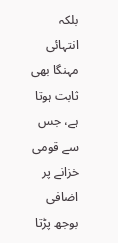بلکہ انتہائی مہنگا بھی ثابت ہوتا ہے، جس سے قومی خزانے پر اضافی بوجھ پڑتا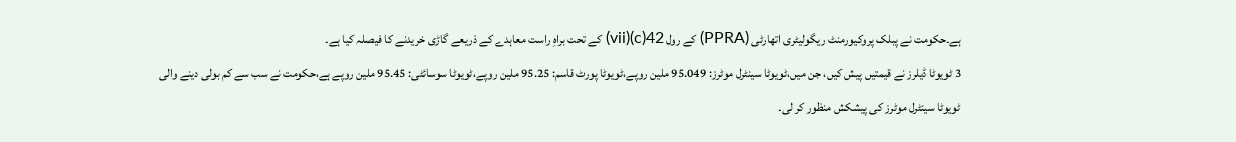ہے۔حکومت نے پبلک پروکیورمنٹ ریگولیٹری اتھارٹی (PPRA) کے رول 42(c)(vii) کے تحت براہِ راست معاہدے کے ذریعے گاڑی خریدنے کا فیصلہ کیا ہے۔
3 ٹویوٹا ڈیلرز نے قیمتیں پیش کیں، جن میں،ٹویوٹا سینٹرل موٹرز: 95.049 ملین روپے،ٹویوٹا پورٹ قاسم: 95.25 ملین روپے،ٹویوٹا سوسائٹی: 95.45 ملین روپے ہے،حکومت نے سب سے کم بولی دینے والی ٹویوٹا سینٹرل موٹرز کی پیشکش منظور کر لی۔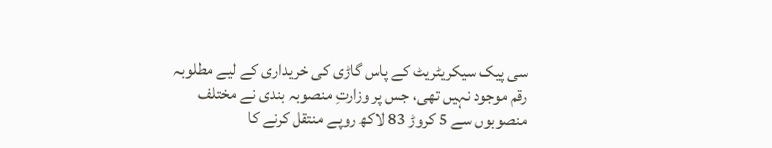سی پیک سیکریٹریٹ کے پاس گاڑی کی خریداری کے لیے مطلوبہ رقم موجود نہیں تھی، جس پر وزارتِ منصوبہ بندی نے مختلف منصوبوں سے 5 کروڑ 83 لاکھ روپے منتقل کرنے کا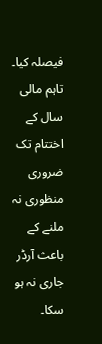فیصلہ کیا۔
تاہم مالی سال کے اختتام تک ضروری منظوری نہ ملنے کے باعث آرڈر جاری نہ ہو سکا۔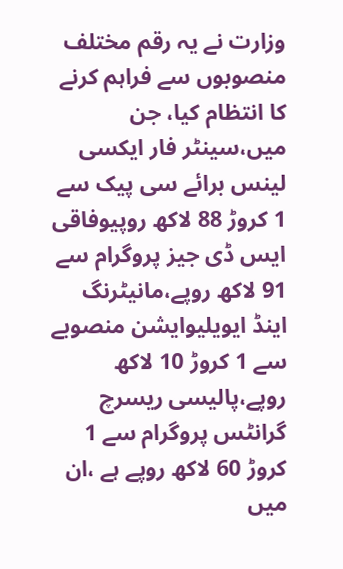وزارت نے یہ رقم مختلف منصوبوں سے فراہم کرنے کا انتظام کیا، جن میں،سینٹر فار ایکسی لینس برائے سی پیک سے 1 کروڑ 88 لاکھ روپیوفاقی ایس ڈی جیز پروگرام سے 91 لاکھ روپے،مانیٹرنگ اینڈ ایویلیوایشن منصوبے سے 1 کروڑ 10 لاکھ روپے،پالیسی ریسرچ گرانٹس پروگرام سے 1 کروڑ 60 لاکھ روپے ہے ،ان میں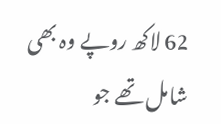62 لاکھ روپے وہ بھی شامل تھے جو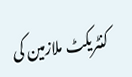کنٹریکٹ ملازمین کی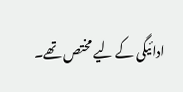ادائیگی کے لیے مختص تھے۔